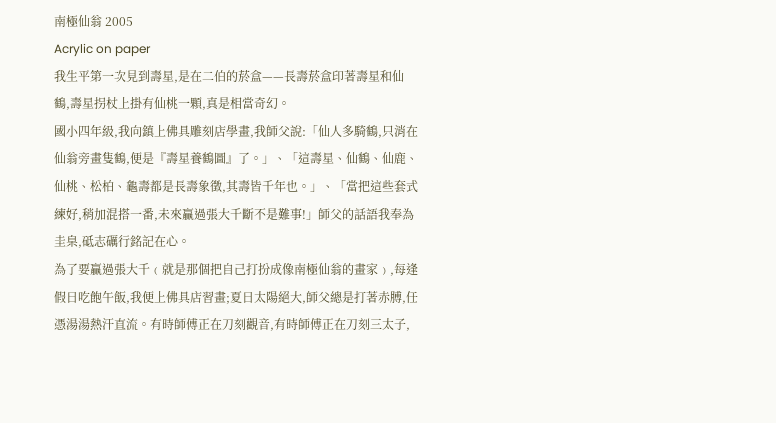南極仙翁 2005
Acrylic on paper
我生平第一次見到壽星,是在二伯的菸盒——長壽菸盒印著壽星和仙鶴,壽星拐杖上掛有仙桃一顆,真是相當奇幻。
國小四年級,我向鎮上佛具雕刻店學畫,我師父說:「仙人多騎鶴,只消在仙翁旁畫隻鶴,便是『壽星養鶴圖』了。」、「這壽星、仙鶴、仙鹿、仙桃、松柏、龜壽都是長壽象徵,其壽皆千年也。」、「當把這些套式練好,稍加混搭一番,未來贏過張大千斷不是難事!」師父的話語我奉為圭臬,砥志礪行銘記在心。
為了要贏過張大千﹙就是那個把自己打扮成像南極仙翁的畫家﹚,每逢假日吃飽午飯,我便上佛具店習畫;夏日太陽絕大,師父總是打著赤膊,任憑湯湯熱汗直流。有時師傅正在刀刻觀音,有時師傅正在刀刻三太子,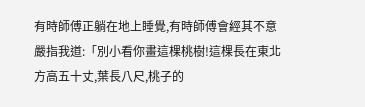有時師傅正躺在地上睡覺,有時師傅會經其不意嚴指我道:「別小看你畫這棵桃樹!這棵長在東北方高五十丈,葉長八尺,桃子的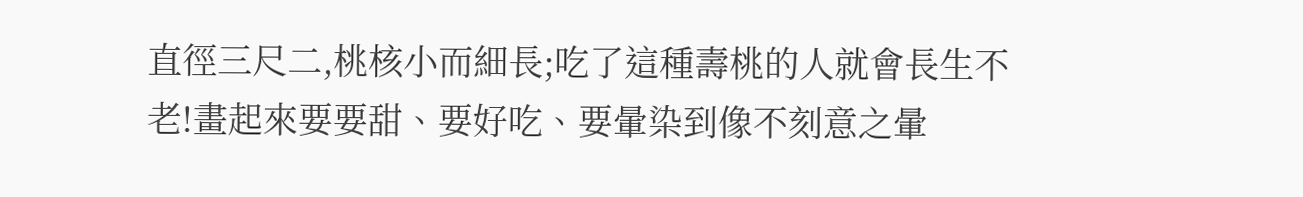直徑三尺二,桃核小而細長;吃了這種壽桃的人就會長生不老!畫起來要要甜、要好吃、要暈染到像不刻意之暈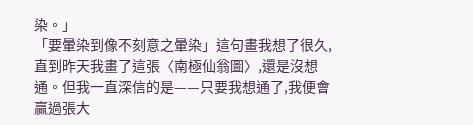染。」
「要暈染到像不刻意之暈染」這句畫我想了很久,直到昨天我畫了這張〈南極仙翁圖〉,還是沒想通。但我一直深信的是——只要我想通了,我便會贏過張大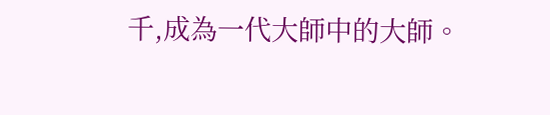千,成為一代大師中的大師。